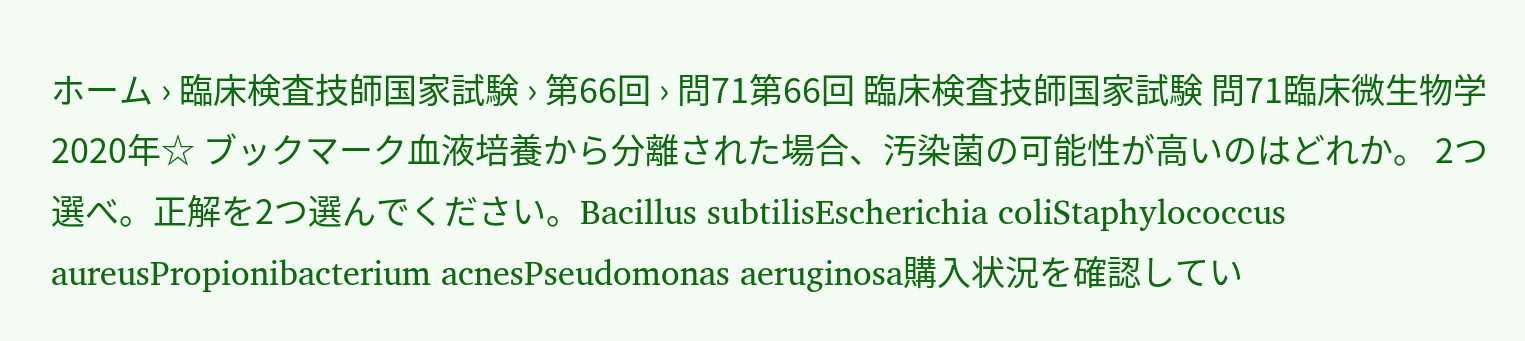ホーム › 臨床検査技師国家試験 › 第66回 › 問71第66回 臨床検査技師国家試験 問71臨床微生物学2020年☆ ブックマーク血液培養から分離された場合、汚染菌の可能性が高いのはどれか。 2つ選べ。正解を2つ選んでください。Bacillus subtilisEscherichia coliStaphylococcus aureusPropionibacterium acnesPseudomonas aeruginosa購入状況を確認してい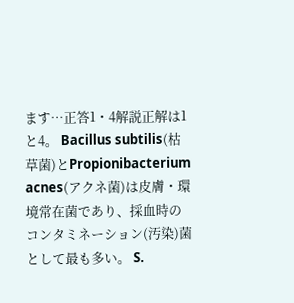ます…正答1・4解説正解は1と4。 Bacillus subtilis(枯草菌)とPropionibacterium acnes(アクネ菌)は皮膚・環境常在菌であり、採血時のコンタミネーション(汚染)菌として最も多い。 S.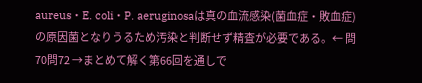aureus・E. coli・P. aeruginosaは真の血流感染(菌血症・敗血症)の原因菌となりうるため汚染と判断せず精査が必要である。← 問70問72 →まとめて解く第66回を通しで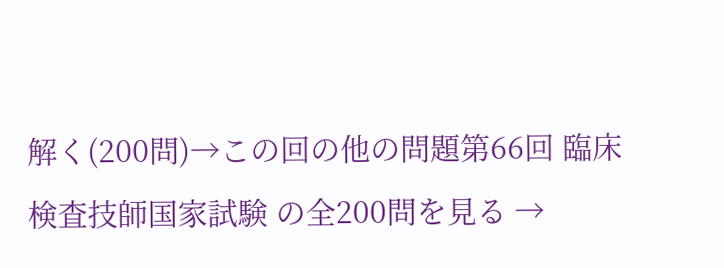解く(200問)→この回の他の問題第66回 臨床検査技師国家試験 の全200問を見る →